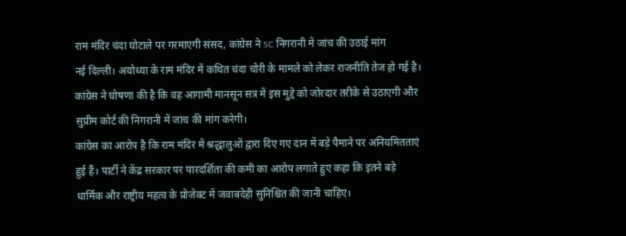राम मंदिर चंदा घोटाले पर गरमाएगी संसद, कांग्रेस ने SC निगरानी में जांच की उठाई मांग
नई दिल्ली। अयोध्या के राम मंदिर में कथित चंदा चोरी के मामले को लेकर राजनीति तेज हो गई है। कांग्रेस ने घोषणा की है कि वह आगामी मानसून सत्र में इस मुद्दे को जोरदार तरीके से उठाएगी और सुप्रीम कोर्ट की निगरानी में जांच की मांग करेगी।
कांग्रेस का आरोप है कि राम मंदिर में श्रद्धालुओं द्वारा दिए गए दान में बड़े पैमाने पर अनियमितताएं हुई हैं। पार्टी ने केंद्र सरकार पर पारदर्शिता की कमी का आरोप लगाते हुए कहा कि इतने बड़े धार्मिक और राष्ट्रीय महत्व के प्रोजेक्ट में जवाबदेही सुनिश्चित की जानी चाहिए।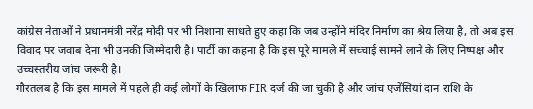कांग्रेस नेताओं ने प्रधानमंत्री नरेंद्र मोदी पर भी निशाना साधते हुए कहा कि जब उन्होंने मंदिर निर्माण का श्रेय लिया है, तो अब इस विवाद पर जवाब देना भी उनकी जिम्मेदारी है। पार्टी का कहना है कि इस पूरे मामले में सच्चाई सामने लाने के लिए निष्पक्ष और उच्चस्तरीय जांच जरूरी है।
गौरतलब है कि इस मामले में पहले ही कई लोगों के खिलाफ FIR दर्ज की जा चुकी है और जांच एजेंसियां दान राशि के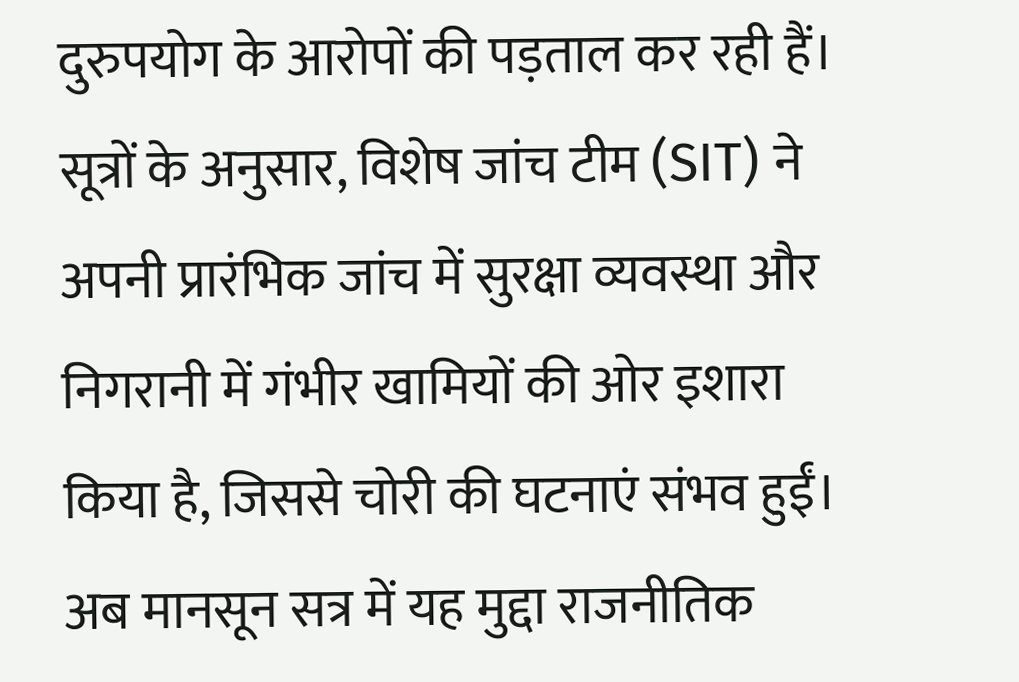दुरुपयोग के आरोपों की पड़ताल कर रही हैं।
सूत्रों के अनुसार, विशेष जांच टीम (SIT) ने अपनी प्रारंभिक जांच में सुरक्षा व्यवस्था और निगरानी में गंभीर खामियों की ओर इशारा किया है, जिससे चोरी की घटनाएं संभव हुईं।
अब मानसून सत्र में यह मुद्दा राजनीतिक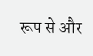रूप से और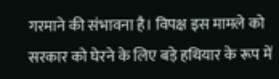गरमाने की संभावना है। विपक्ष इस मामले को सरकार को घेरने के लिए बड़े हथियार के रूप में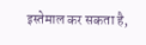इस्तेमाल कर सकता है,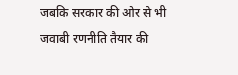जबकि सरकार की ओर से भी जवाबी रणनीति तैयार की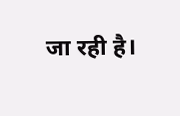जा रही है।